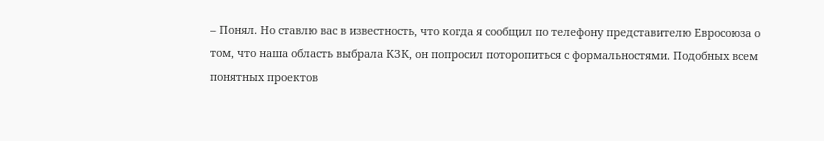– Понял. Но ставлю вас в известность, что когда я сообщил по телефону представителю Евросоюза о том, что наша область выбрала КЗК, он попросил поторопиться с формальностями. Подобных всем понятных проектов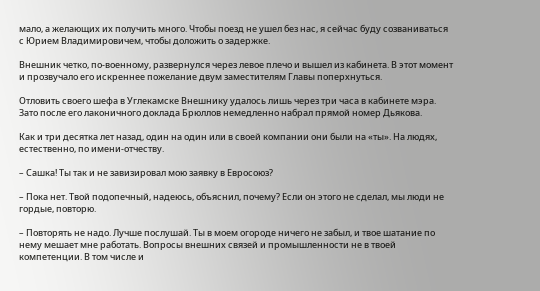мало, а желающих их получить много. Чтобы поезд не ушел без нас, я сейчас буду созваниваться с Юрием Владимировичем, чтобы доложить о задержке.

Внешник четко, по-военному, развернулся через левое плечо и вышел из кабинета. В этот момент и прозвучало его искреннее пожелание двум заместителям Главы поперхнуться.

Отловить своего шефа в Углекамске Внешнику удалось лишь через три часа в кабинете мэра. Зато после его лаконичного доклада Брюллов немедленно набрал прямой номер Дьякова.

Как и три десятка лет назад, один на один или в своей компании они были на «ты». На людях, естественно, по имени-отчеству.

– Сашка! Ты так и не завизировал мою заявку в Евросоюз?

– Пока нет. Твой подопечный, надеюсь, объяснил, почему? Если он этого не сделал, мы люди не гордые, повторю.

– Повторять не надо. Лучше послушай. Ты в моем огороде ничего не забыл, и твое шатание по нему мешает мне работать. Вопросы внешних связей и промышленности не в твоей компетенции. В том числе и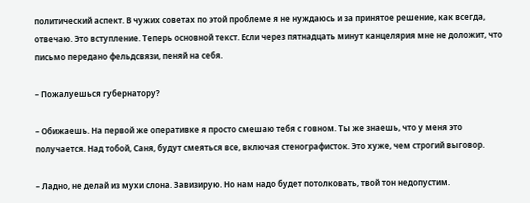политический аспект. В чужих советах по этой проблеме я не нуждаюсь и за принятое решение, как всегда, отвечаю. Это вступление. Теперь основной текст. Если через пятнадцать минут канцелярия мне не доложит, что письмо передано фельдсвязи, пеняй на себя.

– Пожалуешься губернатору?

– Обижаешь. На первой же оперативке я просто смешаю тебя с говном. Ты же знаешь, что у меня это получается. Над тобой, Саня, будут смеяться все, включая стенографисток. Это хуже, чем строгий выговор.

– Ладно, не делай из мухи слона. Завизирую. Но нам надо будет потолковать, твой тон недопустим.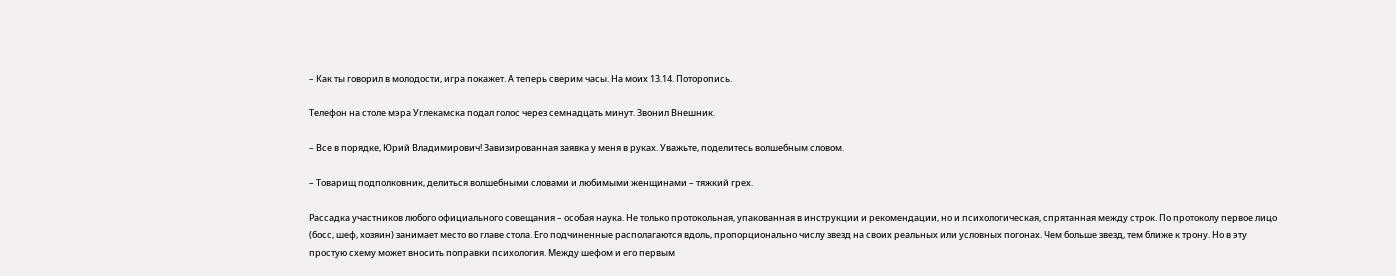– Как ты говорил в молодости, игра покажет. А теперь сверим часы. На моих 13.14. Поторопись.

Телефон на столе мэра Углекамска подал голос через семнадцать минут. Звонил Внешник.

– Все в порядке, Юрий Владимирович! Завизированная заявка у меня в руках. Уважьте, поделитесь волшебным словом.

– Товарищ подполковник, делиться волшебными словами и любимыми женщинами – тяжкий грех.

Рассадка участников любого официального совещания – особая наука. Не только протокольная, упакованная в инструкции и рекомендации, но и психологическая, спрятанная между строк. По протоколу первое лицо (босс, шеф, хозяин) занимает место во главе стола. Его подчиненные располагаются вдоль, пропорционально числу звезд на своих реальных или условных погонах. Чем больше звезд, тем ближе к трону. Но в эту простую схему может вносить поправки психология. Между шефом и его первым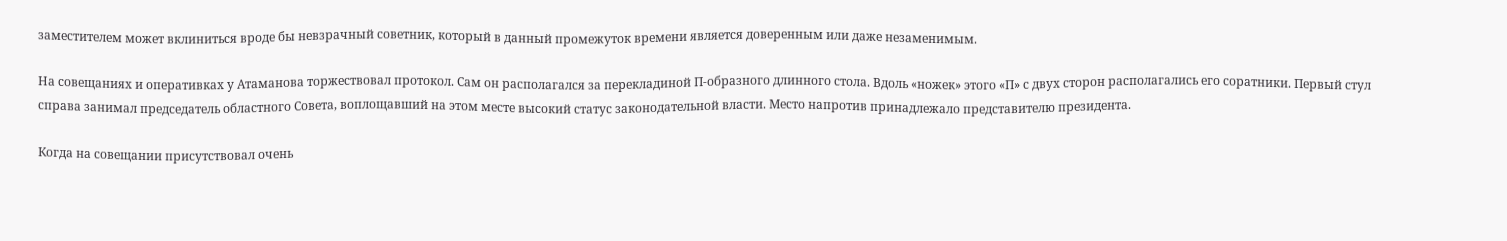заместителем может вклиниться вроде бы невзрачный советник, который в данный промежуток времени является доверенным или даже незаменимым.

На совещаниях и оперативках у Атаманова торжествовал протокол. Сам он располагался за перекладиной П-образного длинного стола. Вдоль «ножек» этого «П» с двух сторон располагались его соратники. Первый стул справа занимал председатель областного Совета, воплощавший на этом месте высокий статус законодательной власти. Место напротив принадлежало представителю президента.

Когда на совещании присутствовал очень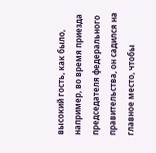высокий гость, как было, например, во время приезда председателя федерального правительства, он садился на главное место, чтобы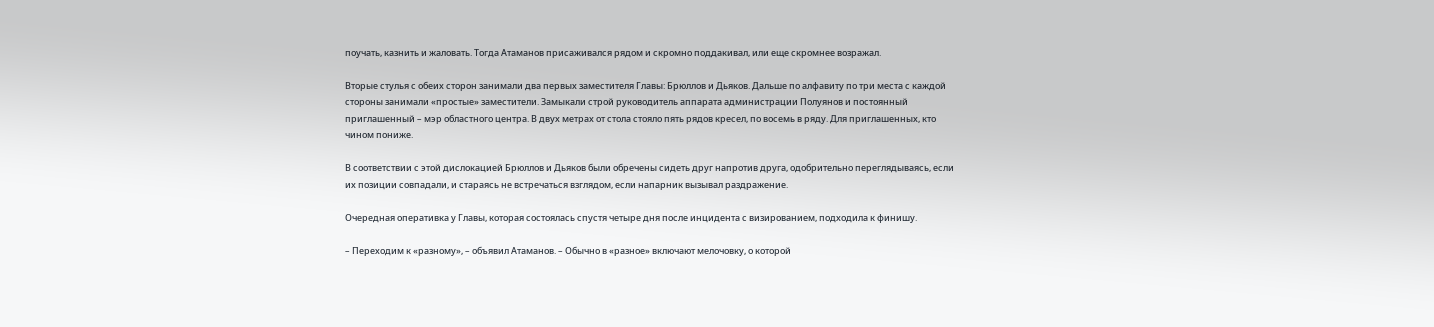поучать, казнить и жаловать. Тогда Атаманов присаживался рядом и скромно поддакивал, или еще скромнее возражал.

Вторые стулья с обеих сторон занимали два первых заместителя Главы: Брюллов и Дьяков. Дальше по алфавиту по три места с каждой стороны занимали «простые» заместители. Замыкали строй руководитель аппарата администрации Полуянов и постоянный приглашенный – мэр областного центра. В двух метрах от стола стояло пять рядов кресел, по восемь в ряду. Для приглашенных, кто чином пониже.

В соответствии с этой дислокацией Брюллов и Дьяков были обречены сидеть друг напротив друга, одобрительно переглядываясь, если их позиции совпадали, и стараясь не встречаться взглядом, если напарник вызывал раздражение.

Очередная оперативка у Главы, которая состоялась спустя четыре дня после инцидента с визированием, подходила к финишу.

– Переходим к «разному», – объявил Атаманов. – Обычно в «разное» включают мелочовку, о которой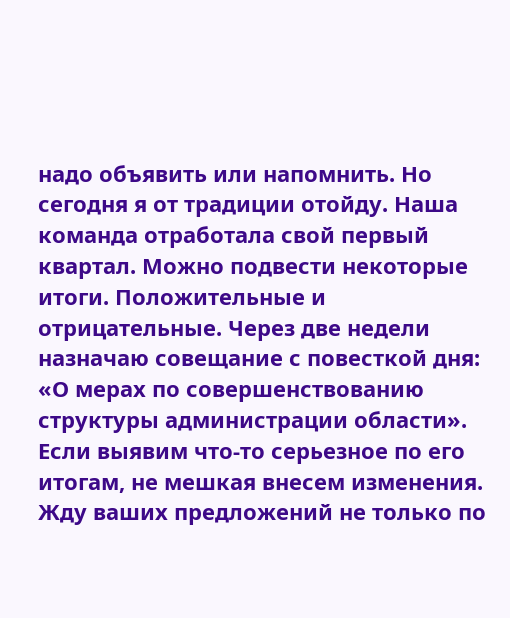надо объявить или напомнить. Но сегодня я от традиции отойду. Наша команда отработала свой первый квартал. Можно подвести некоторые итоги. Положительные и отрицательные. Через две недели назначаю совещание с повесткой дня: «О мерах по совершенствованию структуры администрации области». Если выявим что-то серьезное по его итогам, не мешкая внесем изменения. Жду ваших предложений не только по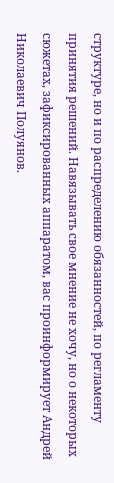структуре, но и по распределению обязанностей, по регламенту принятия решений. Навязывать свое мнение не хочу, но о некоторых сюжетах, зафиксированных аппаратом, вас проинформирует Андрей Николаевич Полуянов.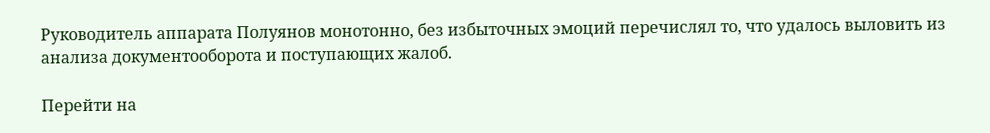Руководитель аппарата Полуянов монотонно, без избыточных эмоций перечислял то, что удалось выловить из анализа документооборота и поступающих жалоб.

Перейти на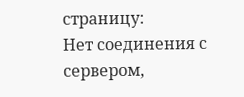страницу:
Нет соединения с сервером,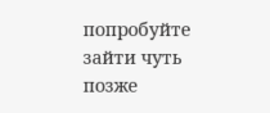попробуйте зайти чуть позже